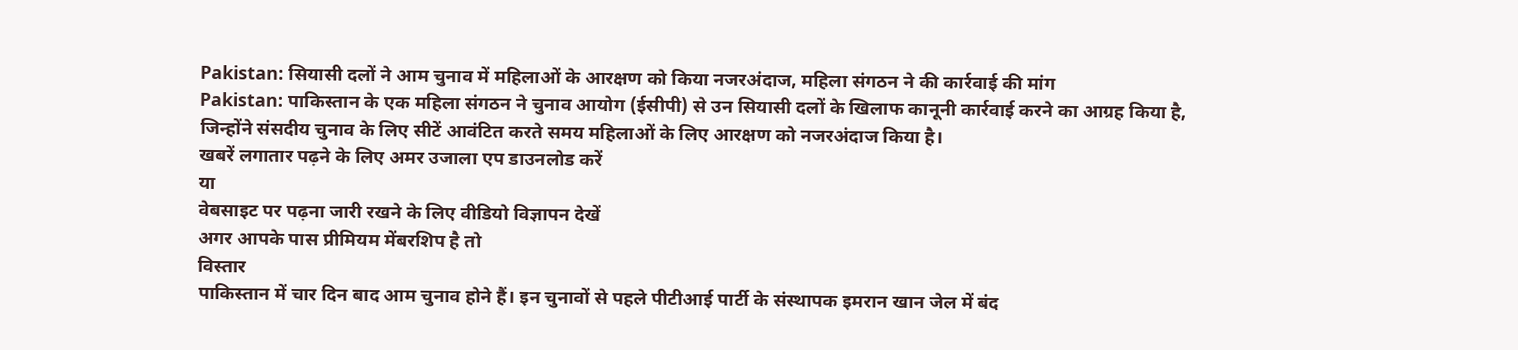Pakistan: सियासी दलों ने आम चुनाव में महिलाओं के आरक्षण को किया नजरअंदाज, महिला संगठन ने की कार्रवाई की मांग
Pakistan: पाकिस्तान के एक महिला संगठन ने चुनाव आयोग (ईसीपी) से उन सियासी दलों के खिलाफ कानूनी कार्रवाई करने का आग्रह किया है, जिन्होंने संसदीय चुनाव के लिए सीटें आवंटित करते समय महिलाओं के लिए आरक्षण को नजरअंदाज किया है।
खबरें लगातार पढ़ने के लिए अमर उजाला एप डाउनलोड करें
या
वेबसाइट पर पढ़ना जारी रखने के लिए वीडियो विज्ञापन देखें
अगर आपके पास प्रीमियम मेंबरशिप है तो
विस्तार
पाकिस्तान में चार दिन बाद आम चुनाव होने हैं। इन चुनावों से पहले पीटीआई पार्टी के संस्थापक इमरान खान जेल में बंद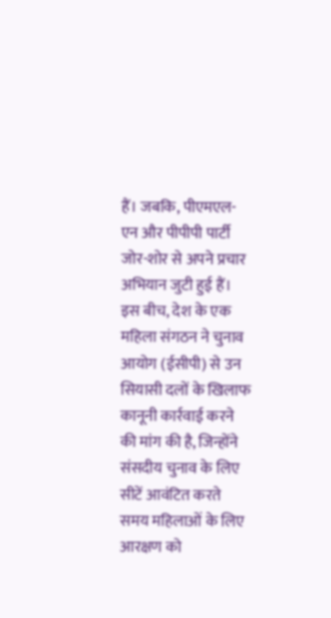हैं। जबकि, पीएमएल-एन और पीपीपी पार्टी जोर-शोर से अपने प्रचार अभियान जुटी हुई हैं। इस बीच, देश के एक महिला संगठन ने चुनाव आयोग (ईसीपी) से उन सियासी दलों के खिलाफ कानूनी कार्रवाई करने की मांग की है, जिन्होंने संसदीय चुनाव के लिए सीटें आवंटित करते समय महिलाओं के लिए आरक्षण को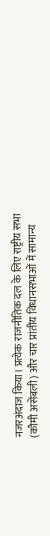नजरअंदाज किया। प्रत्येक राजनीतिक दल के लिए राष्ट्रीय सभा (कौमी असेंबली) और चार प्रांतीय विधानसभाओं में सामान्य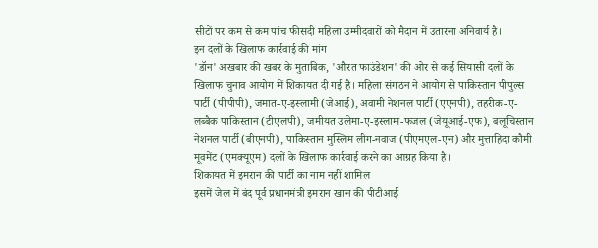सीटों पर कम से कम पांच फीसदी महिला उम्मीदवारों को मैदान में उतारना अनिवार्य है।
इन दलों के खिलाफ कार्रवाई की मांग
'डॉन' अखबार की खबर के मुताबिक, 'औरत फाउंडेशन' की ओर से कई सियासी दलों के खिलाफ चुनाव आयोग में शिकायत दी गई है। महिला संगठन ने आयोग से पाकिस्तान पीपुल्स पार्टी (पीपीपी), जमात-ए-इस्लामी (जेआई), अवामी नेशनल पार्टी (एएनपी), तहरीक-ए-लब्बैक पाकिस्तान (टीएलपी), जमीयत उलेमा-ए-इस्लाम-फजल (जेयूआई-एफ), बलूचिस्तान नेशनल पार्टी (बीएनपी), पाकिस्तान मुस्लिम लीग-नवाज (पीएमएल-एन) और मुत्ताहिदा कौमी मूवमेंट (एमक्यूएम) दलों के खिलाफ कार्रवाई करने का आग्रह किया है।
शिकायत में इमरान की पार्टी का नाम नहीं शामिल
इसमें जेल में बंद पूर्व प्रधानमंत्री इमरान खान की पीटीआई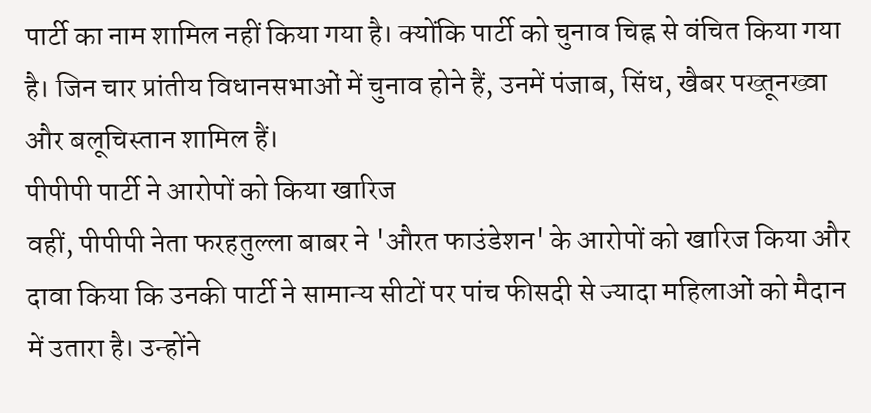पार्टी का नाम शामिल नहीं किया गया है। क्योंकि पार्टी को चुनाव चिह्न से वंचित किया गया है। जिन चार प्रांतीय विधानसभाओं में चुनाव होने हैं, उनमें पंजाब, सिंध, खैबर पख्तूनख्वा और बलूचिस्तान शामिल हैं।
पीपीपी पार्टी ने आरोपों को किया खारिज
वहीं, पीपीपी नेता फरहतुल्ला बाबर ने 'औरत फाउंडेशन' के आरोपों को खारिज किया और दावा किया कि उनकी पार्टी ने सामान्य सीटों पर पांच फीसदी से ज्यादा महिलाओं को मैदान में उतारा है। उन्होंने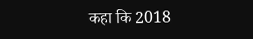कहा कि 2018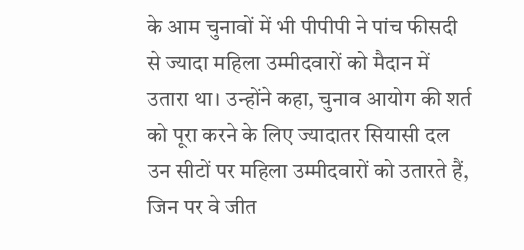के आम चुनावों में भी पीपीपी ने पांच फीसदी से ज्यादा महिला उम्मीदवारों को मैदान में उतारा था। उन्होंने कहा, चुनाव आयोग की शर्त को पूरा करने के लिए ज्यादातर सियासी दल उन सीटों पर महिला उम्मीदवारों को उतारते हैं, जिन पर वे जीत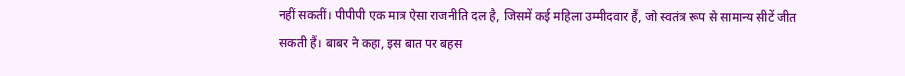नहीं सकतीं। पीपीपी एक मात्र ऐसा राजनीति दल है, जिसमें कई महिला उम्मीदवार हैं, जो स्वतंत्र रूप से सामान्य सीटें जीत सकती हैं। बाबर ने कहा, इस बात पर बहस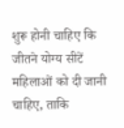शुरू होनी चाहिए कि जीतने योग्य सीटें महिलाओं को दी जानी चाहिए, ताकि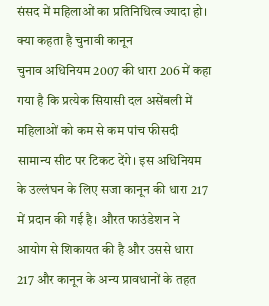संसद में महिलाओं का प्रतिनिधित्व ज्यादा हो।
क्या कहता है चुनावी कानून
चुनाव अधिनियम 2007 की धारा 206 में कहा गया है कि प्रत्येक सियासी दल असेंबली में महिलाओं को कम से कम पांच फीसदी सामान्य सीट पर टिकट देंगे। इस अधिनियम के उल्लंघन के लिए सजा कानून की धारा 217 में प्रदान की गई है। औरत फाउंडेशन ने आयोग से शिकायत की है और उससे धारा 217 और कानून के अन्य प्रावधानों के तहत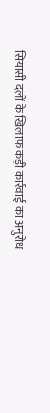सियासी दलों के खिलाफ कड़ी कार्रवाई का अनुरोध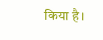किया है।